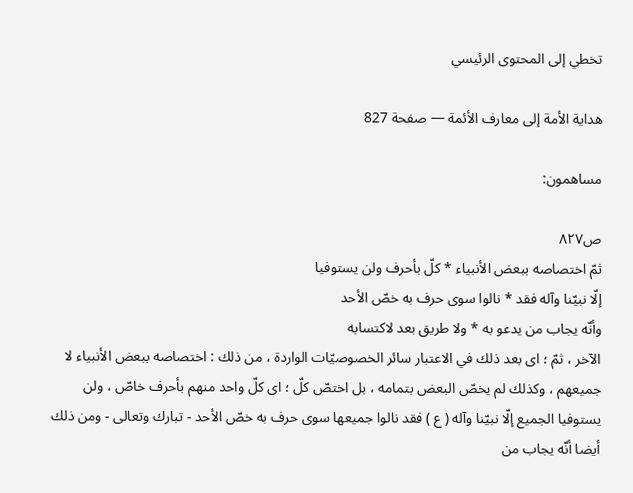تخطي إلى المحتوى الرئيسي

هداية الأمة إلى معارف الأئمة — صفحة 827

مساهمون:

ص٨٢٧
ثمّ اختصاصه ببعض الأنبياء * كلّ بأحرف ولن يستوفيا
إلّا نبيّنا وآله فقد * نالوا سوى حرف به خصّ الأحد
وأنّه يجاب من يدعو به * ولا طريق بعد لاكتسابه
الآخر ، ثمّ ؛ اى بعد ذلك في الاعتبار سائر الخصوصيّات الواردة ، من ذلك : اختصاصه ببعض الأنبياء لا جميعهم ، وكذلك لم يخصّ البعض بتمامه ، بل اختصّ كلّ ؛ اى كلّ واحد منهم بأحرف خاصّ ، ولن يستوفيا الجميع إلّا نبيّنا وآله ( ع ) فقد نالوا جميعها سوى حرف به خصّ الأحد - تبارك وتعالى - ومن ذلك أيضا أنّه يجاب من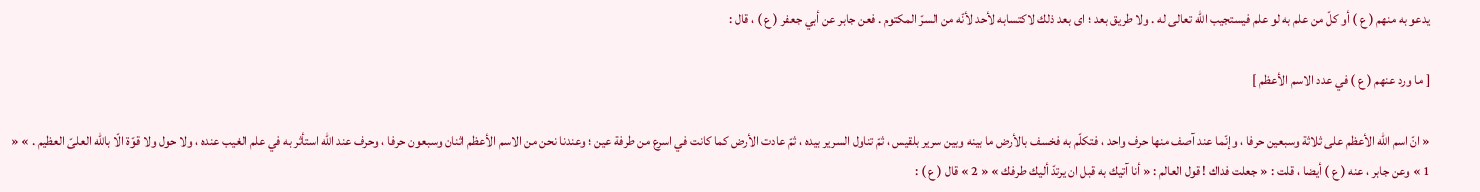يدعو به منهم ( ع ) أو كلّ من علم به لو علم فيستجيب اللّه تعالى له . ولا طريق بعد ؛ اى بعد ذلك لاكتسابه لأحد لأنّه من السرّ المكتوم . فعن جابر عن أبي جعفر ( ع ) ، قال :

[ ما ورد عنهم ( ع ) في عدد الاسم الأعظم ]

« انّ اسم اللّه الأعظم على ثلاثة وسبعين حرفا ، وإنّما عند آصف منها حرف واحد ، فتكلّم به فخسف بالأرض ما بينه وبين سرير بلقيس ، ثمّ تناول السرير بيده ، ثمّ عادت الأرض كما كانت في اسرع من طرفة عين ؛ وعندنا نحن من الاسم الأعظم اثنان وسبعون حرفا ، وحرف عند اللّه استأثر به في علم الغيب عنده ، ولا حول ولا قوّة الّا باللّه العلىّ العظيم . » « 1 » وعن جابر ، عنه ( ع ) أيضا ، قلت : « جعلت فداك ! قول العالم : « أنا آتيك به قبل ان يرتدّ أليك طرفك » « 2 » قال ( ع ) :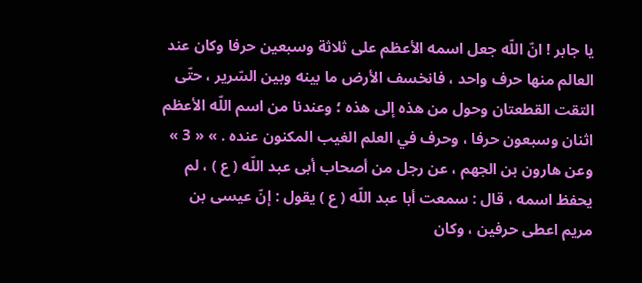يا جابر ! انّ اللّه جعل اسمه الأعظم على ثلاثة وسبعين حرفا وكان عند العالم منها حرف واحد ، فانخسف الأرض ما بينه وبين السّرير ، حتّى التقت القطعتان وحول من هذه إلى هذه ؛ وعندنا من اسم اللّه الأعظم اثنان وسبعون حرفا ، وحرف في العلم الغيب المكنون عنده . » « 3 » وعن هارون بن الجهم ، عن رجل من أصحاب أبى عبد اللّه ( ع ) ، لم يحفظ اسمه ، قال : سمعت أبا عبد اللّه ( ع ) يقول : إنّ عيسى بن مريم اعطى حرفين ، وكان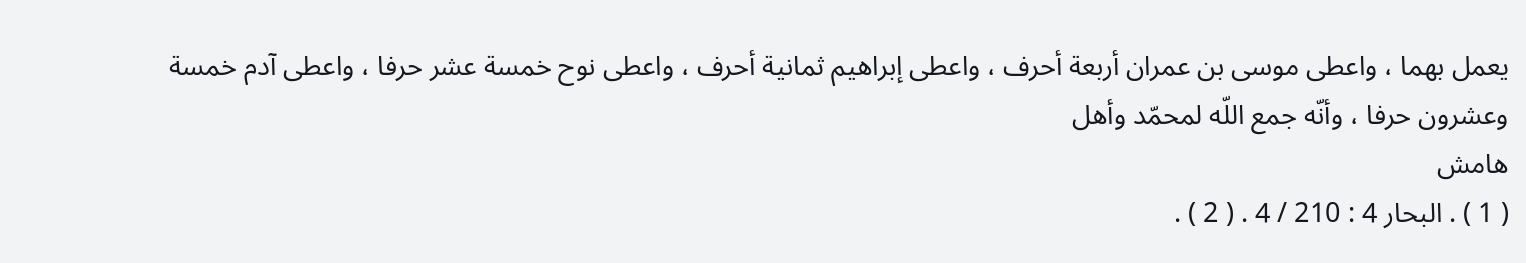يعمل بهما ، واعطى موسى بن عمران أربعة أحرف ، واعطى إبراهيم ثمانية أحرف ، واعطى نوح خمسة عشر حرفا ، واعطى آدم خمسة وعشرون حرفا ، وأنّه جمع اللّه لمحمّد وأهل
هامش
( 1 ) . البحار 4 : 210 / 4 . ( 2 ) .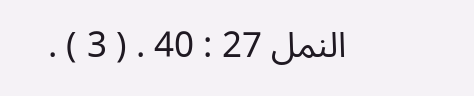النمل 27 : 40 . ( 3 ) .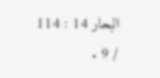البحار 14 : 114 / 9 .